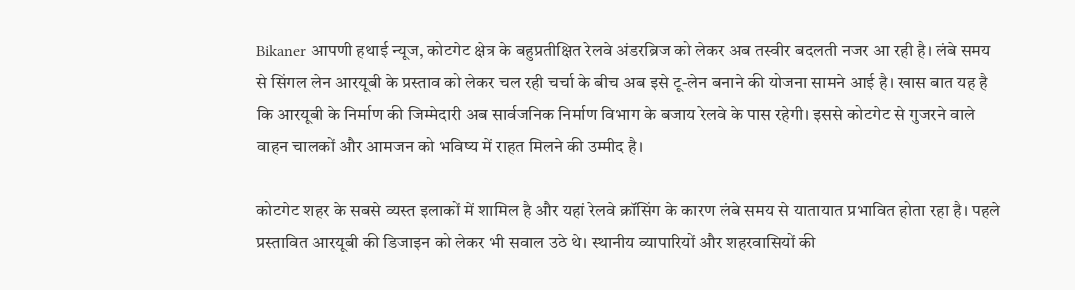Bikaner आपणी हथाई न्यूज, कोटगेट क्षेत्र के बहुप्रतीक्षित रेलवे अंडरब्रिज को लेकर अब तस्वीर बदलती नजर आ रही है। लंबे समय से सिंगल लेन आरयूबी के प्रस्ताव को लेकर चल रही चर्चा के बीच अब इसे टू-लेन बनाने की योजना सामने आई है। खास बात यह है कि आरयूबी के निर्माण की जिम्मेदारी अब सार्वजनिक निर्माण विभाग के बजाय रेलवे के पास रहेगी। इससे कोटगेट से गुजरने वाले वाहन चालकों और आमजन को भविष्य में राहत मिलने की उम्मीद है।

कोटगेट शहर के सबसे व्यस्त इलाकों में शामिल है और यहां रेलवे क्रॉसिंग के कारण लंबे समय से यातायात प्रभावित होता रहा है। पहले प्रस्तावित आरयूबी की डिजाइन को लेकर भी सवाल उठे थे। स्थानीय व्यापारियों और शहरवासियों की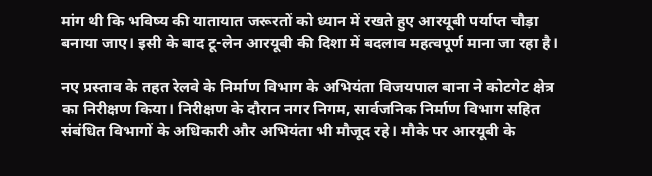मांग थी कि भविष्य की यातायात जरूरतों को ध्यान में रखते हुए आरयूबी पर्याप्त चौड़ा बनाया जाए। इसी के बाद टू-लेन आरयूबी की दिशा में बदलाव महत्वपूर्ण माना जा रहा है।

नए प्रस्ताव के तहत रेलवे के निर्माण विभाग के अभियंता विजयपाल बाना ने कोटगेट क्षेत्र का निरीक्षण किया। निरीक्षण के दौरान नगर निगम, सार्वजनिक निर्माण विभाग सहित संबंधित विभागों के अधिकारी और अभियंता भी मौजूद रहे। मौके पर आरयूबी के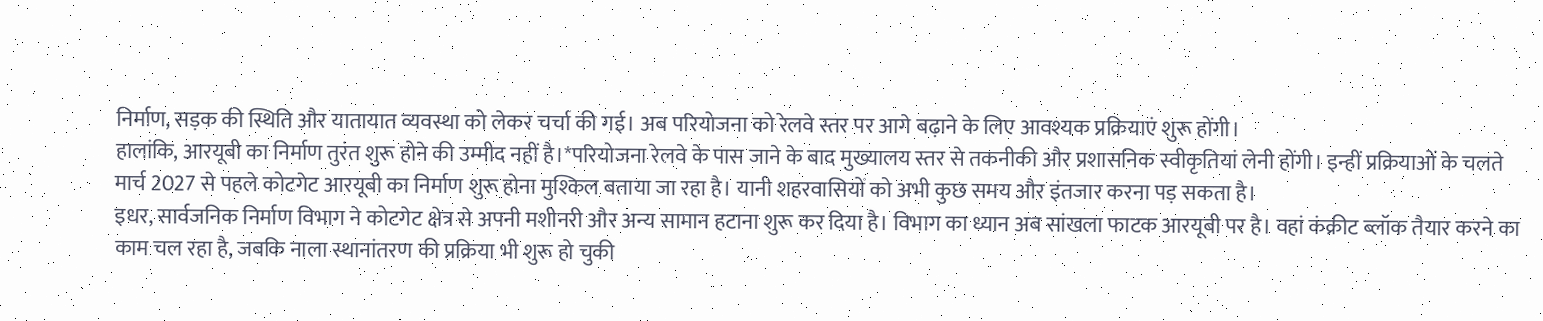निर्माण, सड़क की स्थिति और यातायात व्यवस्था को लेकर चर्चा की गई। अब परियोजना को रेलवे स्तर पर आगे बढ़ाने के लिए आवश्यक प्रक्रियाएं शुरू होंगी।
हालांकि, आरयूबी का निर्माण तुरंत शुरू होने की उम्मीद नहीं है।*परियोजना रेलवे के पास जाने के बाद मुख्यालय स्तर से तकनीकी और प्रशासनिक स्वीकृतियां लेनी होंगी। इन्हीं प्रक्रियाओं के चलते मार्च 2027 से पहले कोटगेट आरयूबी का निर्माण शुरू होना मुश्किल बताया जा रहा है। यानी शहरवासियों को अभी कुछ समय और इंतजार करना पड़ सकता है।
इधर, सार्वजनिक निर्माण विभाग ने कोटगेट क्षेत्र से अपनी मशीनरी और अन्य सामान हटाना शुरू कर दिया है। विभाग का ध्यान अब सांखला फाटक आरयूबी पर है। वहां कंक्रीट ब्लॉक तैयार करने का काम चल रहा है, जबकि नाला स्थानांतरण की प्रक्रिया भी शुरू हो चुकी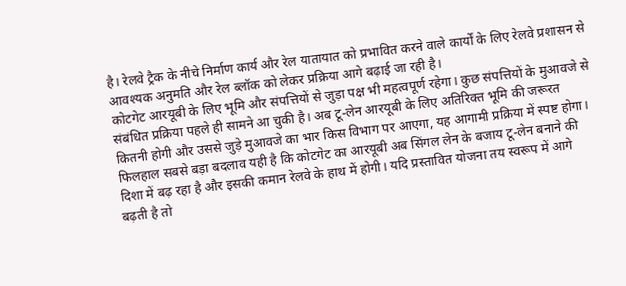है। रेलवे ट्रैक के नीचे निर्माण कार्य और रेल यातायात को प्रभावित करने वाले कार्यों के लिए रेलवे प्रशासन से आवश्यक अनुमति और रेल ब्लॉक को लेकर प्रक्रिया आगे बढ़ाई जा रही है।
कोटगेट आरयूबी के लिए भूमि और संपत्तियों से जुड़ा पक्ष भी महत्वपूर्ण रहेगा। कुछ संपत्तियों के मुआवजे से संबंधित प्रक्रिया पहले ही सामने आ चुकी है। अब टू-लेन आरयूबी के लिए अतिरिक्त भूमि की जरूरत कितनी होगी और उससे जुड़े मुआवजे का भार किस विभाग पर आएगा, यह आगामी प्रक्रिया में स्पष्ट होगा।
फिलहाल सबसे बड़ा बदलाव यही है कि कोटगेट का आरयूबी अब सिंगल लेन के बजाय टू-लेन बनाने की दिशा में बढ़ रहा है और इसकी कमान रेलवे के हाथ में होगी। यदि प्रस्तावित योजना तय स्वरूप में आगे बढ़ती है तो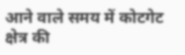आने वाले समय में कोटगेट क्षेत्र की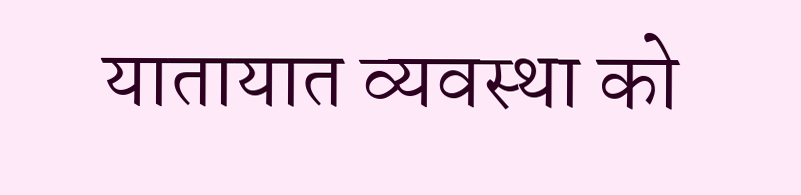यातायात व्यवस्था को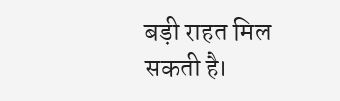बड़ी राहत मिल सकती है।